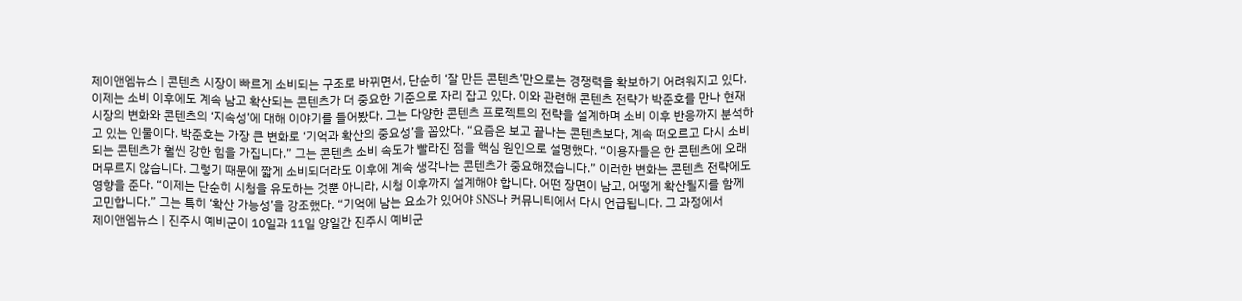제이앤엠뉴스 | 콘텐츠 시장이 빠르게 소비되는 구조로 바뀌면서, 단순히 ‘잘 만든 콘텐츠’만으로는 경쟁력을 확보하기 어려워지고 있다. 이제는 소비 이후에도 계속 남고 확산되는 콘텐츠가 더 중요한 기준으로 자리 잡고 있다. 이와 관련해 콘텐츠 전략가 박준호를 만나 현재 시장의 변화와 콘텐츠의 ‘지속성’에 대해 이야기를 들어봤다. 그는 다양한 콘텐츠 프로젝트의 전략을 설계하며 소비 이후 반응까지 분석하고 있는 인물이다. 박준호는 가장 큰 변화로 ‘기억과 확산의 중요성’을 꼽았다. “요즘은 보고 끝나는 콘텐츠보다, 계속 떠오르고 다시 소비되는 콘텐츠가 훨씬 강한 힘을 가집니다.” 그는 콘텐츠 소비 속도가 빨라진 점을 핵심 원인으로 설명했다. “이용자들은 한 콘텐츠에 오래 머무르지 않습니다. 그렇기 때문에 짧게 소비되더라도 이후에 계속 생각나는 콘텐츠가 중요해졌습니다.” 이러한 변화는 콘텐츠 전략에도 영향을 준다. “이제는 단순히 시청을 유도하는 것뿐 아니라, 시청 이후까지 설계해야 합니다. 어떤 장면이 남고, 어떻게 확산될지를 함께 고민합니다.” 그는 특히 ‘확산 가능성’을 강조했다. “기억에 남는 요소가 있어야 SNS나 커뮤니티에서 다시 언급됩니다. 그 과정에서
제이앤엠뉴스 | 진주시 예비군이 10일과 11일 양일간 진주시 예비군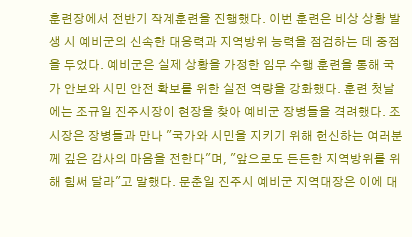훈련장에서 전반기 작계훈련을 진행했다. 이번 훈련은 비상 상황 발생 시 예비군의 신속한 대응력과 지역방위 능력을 점검하는 데 중점을 두었다. 예비군은 실제 상황을 가정한 임무 수행 훈련을 통해 국가 안보와 시민 안전 확보를 위한 실전 역량을 강화했다. 훈련 첫날에는 조규일 진주시장이 현장을 찾아 예비군 장병들을 격려했다. 조 시장은 장병들과 만나 "국가와 시민을 지키기 위해 헌신하는 여러분께 깊은 감사의 마음을 전한다"며, "앞으로도 든든한 지역방위를 위해 힘써 달라"고 말했다. 문춘일 진주시 예비군 지역대장은 이에 대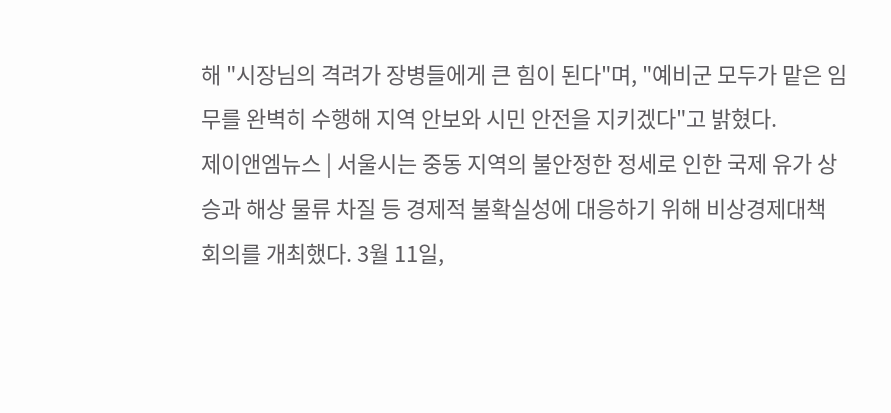해 "시장님의 격려가 장병들에게 큰 힘이 된다"며, "예비군 모두가 맡은 임무를 완벽히 수행해 지역 안보와 시민 안전을 지키겠다"고 밝혔다.
제이앤엠뉴스 | 서울시는 중동 지역의 불안정한 정세로 인한 국제 유가 상승과 해상 물류 차질 등 경제적 불확실성에 대응하기 위해 비상경제대책 회의를 개최했다. 3월 11일,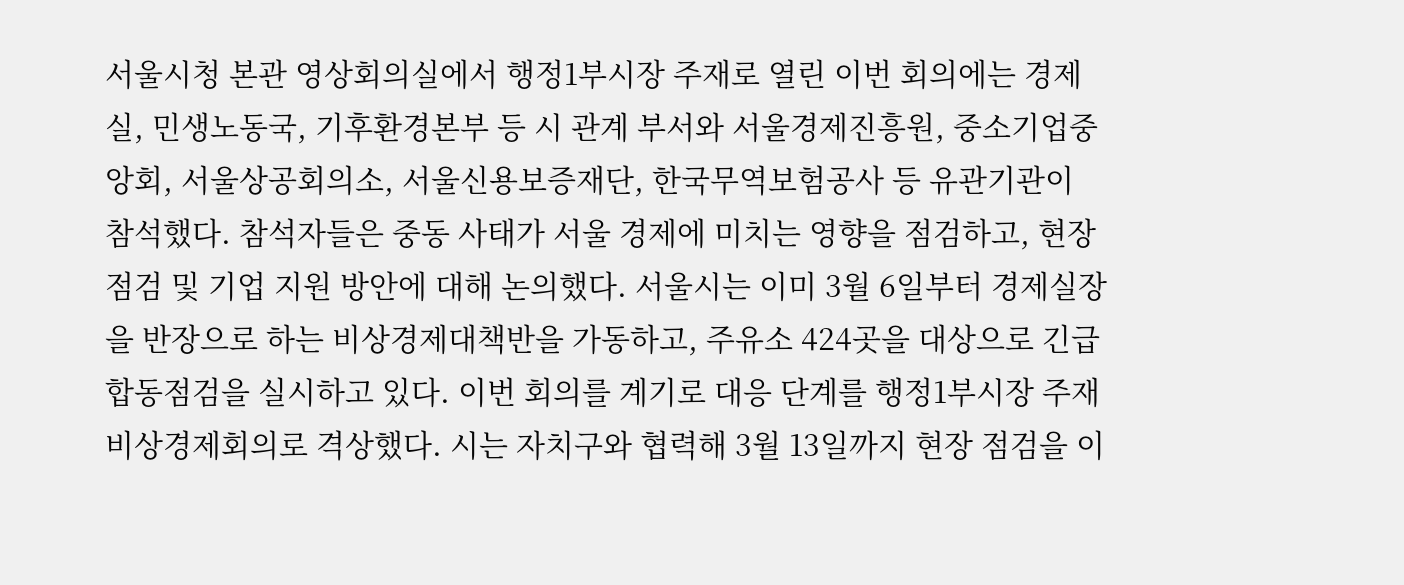서울시청 본관 영상회의실에서 행정1부시장 주재로 열린 이번 회의에는 경제실, 민생노동국, 기후환경본부 등 시 관계 부서와 서울경제진흥원, 중소기업중앙회, 서울상공회의소, 서울신용보증재단, 한국무역보험공사 등 유관기관이 참석했다. 참석자들은 중동 사태가 서울 경제에 미치는 영향을 점검하고, 현장 점검 및 기업 지원 방안에 대해 논의했다. 서울시는 이미 3월 6일부터 경제실장을 반장으로 하는 비상경제대책반을 가동하고, 주유소 424곳을 대상으로 긴급 합동점검을 실시하고 있다. 이번 회의를 계기로 대응 단계를 행정1부시장 주재 비상경제회의로 격상했다. 시는 자치구와 협력해 3월 13일까지 현장 점검을 이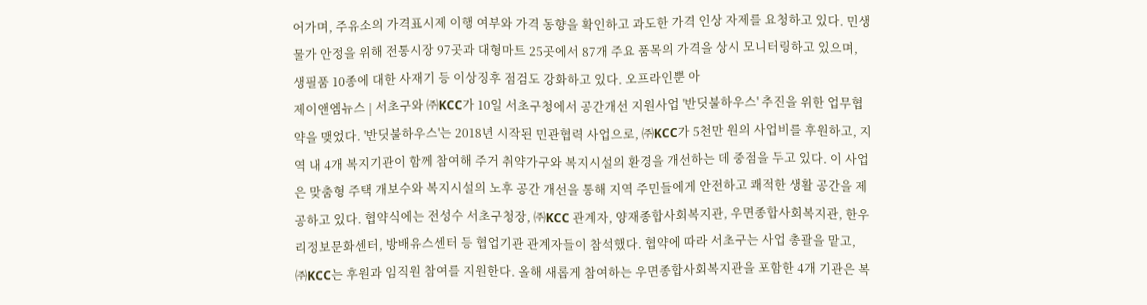어가며, 주유소의 가격표시제 이행 여부와 가격 동향을 확인하고 과도한 가격 인상 자제를 요청하고 있다. 민생 물가 안정을 위해 전통시장 97곳과 대형마트 25곳에서 87개 주요 품목의 가격을 상시 모니터링하고 있으며, 생필품 10종에 대한 사재기 등 이상징후 점검도 강화하고 있다. 오프라인뿐 아
제이앤엠뉴스 | 서초구와 ㈜KCC가 10일 서초구청에서 공간개선 지원사업 '반딧불하우스' 추진을 위한 업무협약을 맺었다. '반딧불하우스'는 2018년 시작된 민관협력 사업으로, ㈜KCC가 5천만 원의 사업비를 후원하고, 지역 내 4개 복지기관이 함께 참여해 주거 취약가구와 복지시설의 환경을 개선하는 데 중점을 두고 있다. 이 사업은 맞춤형 주택 개보수와 복지시설의 노후 공간 개선을 통해 지역 주민들에게 안전하고 쾌적한 생활 공간을 제공하고 있다. 협약식에는 전성수 서초구청장, ㈜KCC 관계자, 양재종합사회복지관, 우면종합사회복지관, 한우리정보문화센터, 방배유스센터 등 협업기관 관계자들이 참석했다. 협약에 따라 서초구는 사업 총괄을 맡고, ㈜KCC는 후원과 임직원 참여를 지원한다. 올해 새롭게 참여하는 우면종합사회복지관을 포함한 4개 기관은 복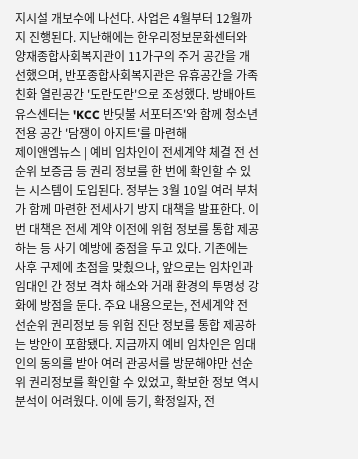지시설 개보수에 나선다. 사업은 4월부터 12월까지 진행된다. 지난해에는 한우리정보문화센터와 양재종합사회복지관이 11가구의 주거 공간을 개선했으며, 반포종합사회복지관은 유휴공간을 가족친화 열린공간 '도란도란'으로 조성했다. 방배아트 유스센터는 'KCC 반딧불 서포터즈'와 함께 청소년 전용 공간 '담쟁이 아지트'를 마련해
제이앤엠뉴스 | 예비 임차인이 전세계약 체결 전 선순위 보증금 등 권리 정보를 한 번에 확인할 수 있는 시스템이 도입된다. 정부는 3월 10일 여러 부처가 함께 마련한 전세사기 방지 대책을 발표한다. 이번 대책은 전세 계약 이전에 위험 정보를 통합 제공하는 등 사기 예방에 중점을 두고 있다. 기존에는 사후 구제에 초점을 맞췄으나, 앞으로는 임차인과 임대인 간 정보 격차 해소와 거래 환경의 투명성 강화에 방점을 둔다. 주요 내용으로는, 전세계약 전 선순위 권리정보 등 위험 진단 정보를 통합 제공하는 방안이 포함됐다. 지금까지 예비 임차인은 임대인의 동의를 받아 여러 관공서를 방문해야만 선순위 권리정보를 확인할 수 있었고, 확보한 정보 역시 분석이 어려웠다. 이에 등기, 확정일자, 전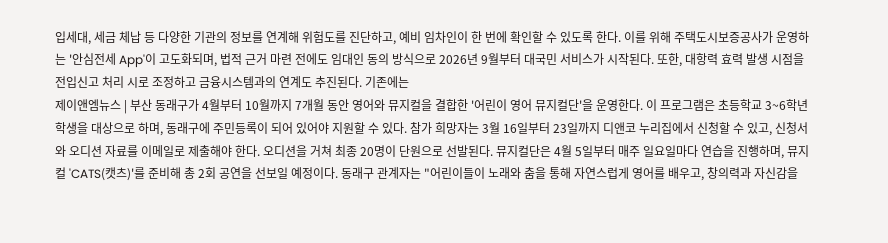입세대, 세금 체납 등 다양한 기관의 정보를 연계해 위험도를 진단하고, 예비 임차인이 한 번에 확인할 수 있도록 한다. 이를 위해 주택도시보증공사가 운영하는 '안심전세 App'이 고도화되며, 법적 근거 마련 전에도 임대인 동의 방식으로 2026년 9월부터 대국민 서비스가 시작된다. 또한, 대항력 효력 발생 시점을 전입신고 처리 시로 조정하고 금융시스템과의 연계도 추진된다. 기존에는
제이앤엠뉴스 | 부산 동래구가 4월부터 10월까지 7개월 동안 영어와 뮤지컬을 결합한 '어린이 영어 뮤지컬단'을 운영한다. 이 프로그램은 초등학교 3~6학년 학생을 대상으로 하며, 동래구에 주민등록이 되어 있어야 지원할 수 있다. 참가 희망자는 3월 16일부터 23일까지 디앤코 누리집에서 신청할 수 있고, 신청서와 오디션 자료를 이메일로 제출해야 한다. 오디션을 거쳐 최종 20명이 단원으로 선발된다. 뮤지컬단은 4월 5일부터 매주 일요일마다 연습을 진행하며, 뮤지컬 'CATS(캣츠)'를 준비해 총 2회 공연을 선보일 예정이다. 동래구 관계자는 "어린이들이 노래와 춤을 통해 자연스럽게 영어를 배우고, 창의력과 자신감을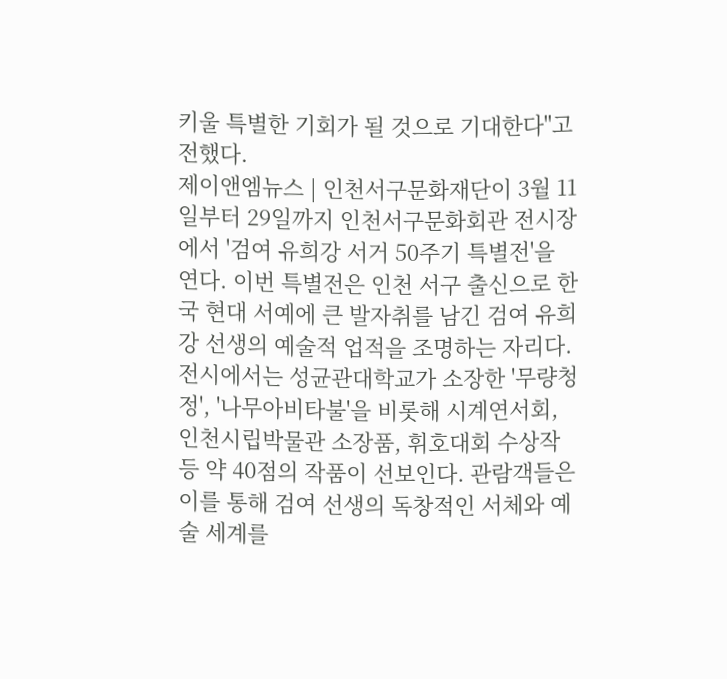키울 특별한 기회가 될 것으로 기대한다"고 전했다.
제이앤엠뉴스 | 인천서구문화재단이 3월 11일부터 29일까지 인천서구문화회관 전시장에서 '검여 유희강 서거 50주기 특별전'을 연다. 이번 특별전은 인천 서구 출신으로 한국 현대 서예에 큰 발자취를 남긴 검여 유희강 선생의 예술적 업적을 조명하는 자리다. 전시에서는 성균관대학교가 소장한 '무량청정', '나무아비타불'을 비롯해 시계연서회, 인천시립박물관 소장품, 휘호대회 수상작 등 약 40점의 작품이 선보인다. 관람객들은 이를 통해 검여 선생의 독창적인 서체와 예술 세계를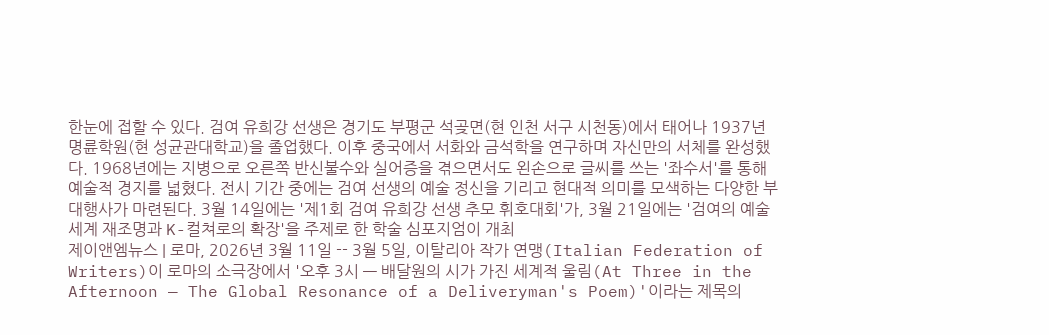한눈에 접할 수 있다. 검여 유희강 선생은 경기도 부평군 석곶면(현 인천 서구 시천동)에서 태어나 1937년 명륜학원(현 성균관대학교)을 졸업했다. 이후 중국에서 서화와 금석학을 연구하며 자신만의 서체를 완성했다. 1968년에는 지병으로 오른쪽 반신불수와 실어증을 겪으면서도 왼손으로 글씨를 쓰는 '좌수서'를 통해 예술적 경지를 넓혔다. 전시 기간 중에는 검여 선생의 예술 정신을 기리고 현대적 의미를 모색하는 다양한 부대행사가 마련된다. 3월 14일에는 '제1회 검여 유희강 선생 추모 휘호대회'가, 3월 21일에는 '검여의 예술세계 재조명과 K-컬쳐로의 확장'을 주제로 한 학술 심포지엄이 개최
제이앤엠뉴스 | 로마, 2026년 3월 11일 -- 3월 5일, 이탈리아 작가 연맹(Italian Federation of Writers)이 로마의 소극장에서 '오후 3시 — 배달원의 시가 가진 세계적 울림(At Three in the Afternoon — The Global Resonance of a Deliveryman's Poem)'이라는 제목의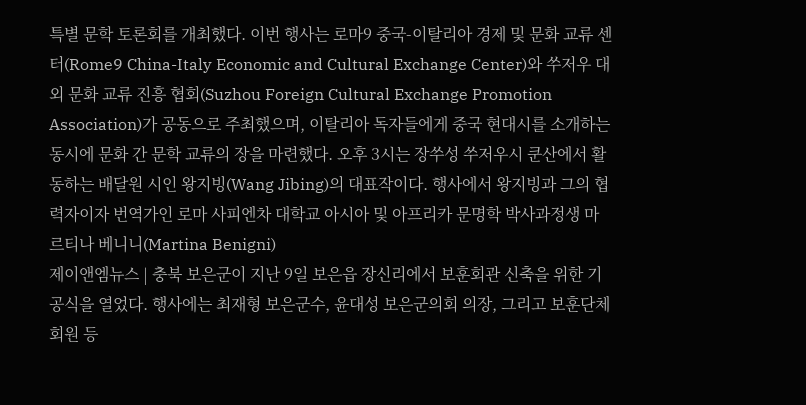특별 문학 토론회를 개최했다. 이번 행사는 로마9 중국-이탈리아 경제 및 문화 교류 센터(Rome9 China-Italy Economic and Cultural Exchange Center)와 쑤저우 대외 문화 교류 진흥 협회(Suzhou Foreign Cultural Exchange Promotion Association)가 공동으로 주최했으며, 이탈리아 독자들에게 중국 현대시를 소개하는 동시에 문화 간 문학 교류의 장을 마련했다. 오후 3시는 장쑤성 쑤저우시 쿤산에서 활동하는 배달원 시인 왕지빙(Wang Jibing)의 대표작이다. 행사에서 왕지빙과 그의 협력자이자 번역가인 로마 사피엔차 대학교 아시아 및 아프리카 문명학 박사과정생 마르티나 베니니(Martina Benigni)
제이앤엠뉴스 | 충북 보은군이 지난 9일 보은읍 장신리에서 보훈회관 신축을 위한 기공식을 열었다. 행사에는 최재형 보은군수, 윤대성 보은군의회 의장, 그리고 보훈단체 회원 등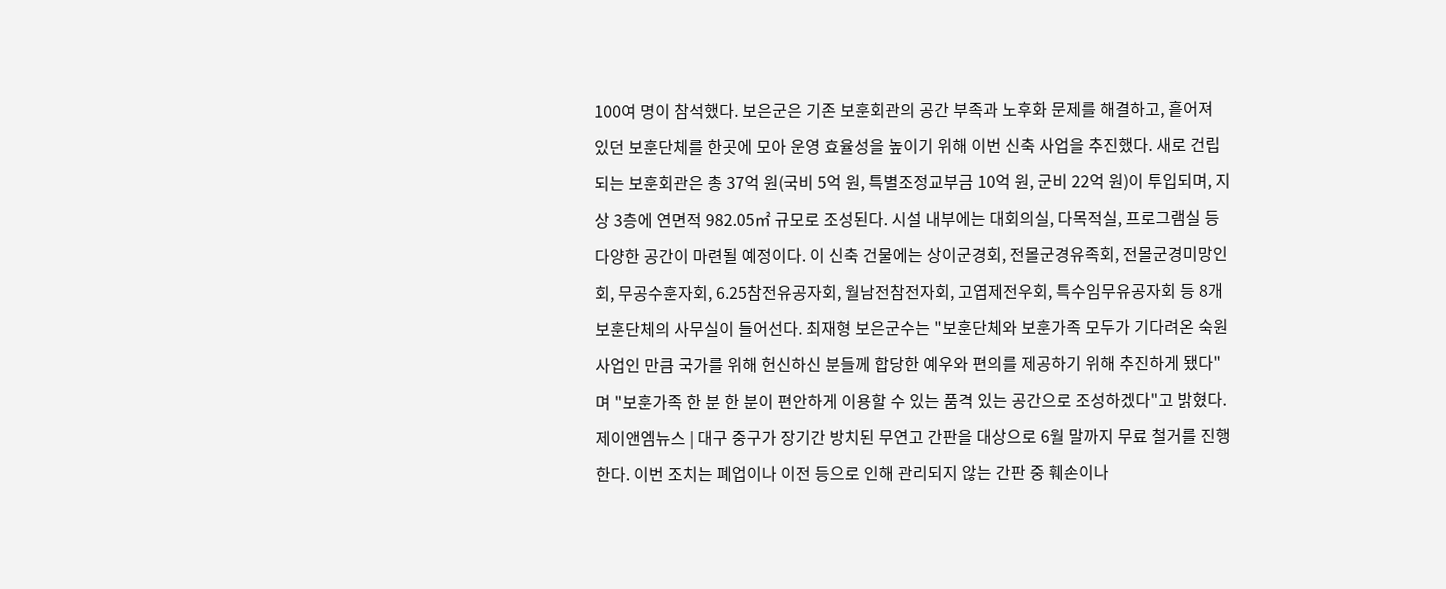100여 명이 참석했다. 보은군은 기존 보훈회관의 공간 부족과 노후화 문제를 해결하고, 흩어져 있던 보훈단체를 한곳에 모아 운영 효율성을 높이기 위해 이번 신축 사업을 추진했다. 새로 건립되는 보훈회관은 총 37억 원(국비 5억 원, 특별조정교부금 10억 원, 군비 22억 원)이 투입되며, 지상 3층에 연면적 982.05㎡ 규모로 조성된다. 시설 내부에는 대회의실, 다목적실, 프로그램실 등 다양한 공간이 마련될 예정이다. 이 신축 건물에는 상이군경회, 전몰군경유족회, 전몰군경미망인회, 무공수훈자회, 6.25참전유공자회, 월남전참전자회, 고엽제전우회, 특수임무유공자회 등 8개 보훈단체의 사무실이 들어선다. 최재형 보은군수는 "보훈단체와 보훈가족 모두가 기다려온 숙원사업인 만큼 국가를 위해 헌신하신 분들께 합당한 예우와 편의를 제공하기 위해 추진하게 됐다"며 "보훈가족 한 분 한 분이 편안하게 이용할 수 있는 품격 있는 공간으로 조성하겠다"고 밝혔다.
제이앤엠뉴스 | 대구 중구가 장기간 방치된 무연고 간판을 대상으로 6월 말까지 무료 철거를 진행한다. 이번 조치는 폐업이나 이전 등으로 인해 관리되지 않는 간판 중 훼손이나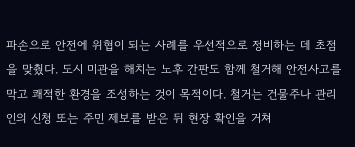파손으로 안전에 위협이 되는 사례를 우선적으로 정비하는 데 초점을 맞췄다. 도시 미관을 해치는 노후 간판도 함께 철거해 안전사고를 막고 쾌적한 환경을 조성하는 것이 목적이다. 철거는 건물주나 관리인의 신청 또는 주민 제보를 받은 뒤 현장 확인을 거쳐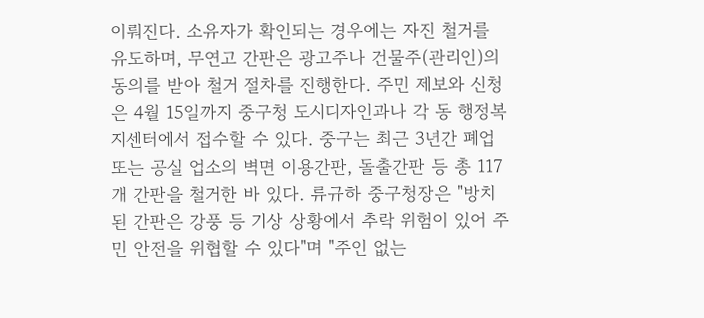이뤄진다. 소유자가 확인되는 경우에는 자진 철거를 유도하며, 무연고 간판은 광고주나 건물주(관리인)의 동의를 받아 철거 절차를 진행한다. 주민 제보와 신청은 4월 15일까지 중구청 도시디자인과나 각 동 행정복지센터에서 접수할 수 있다. 중구는 최근 3년간 폐업 또는 공실 업소의 벽면 이용간판, 돌출간판 등 총 117개 간판을 철거한 바 있다. 류규하 중구청장은 "방치된 간판은 강풍 등 기상 상황에서 추락 위험이 있어 주민 안전을 위협할 수 있다"며 "주인 없는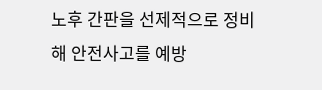노후 간판을 선제적으로 정비해 안전사고를 예방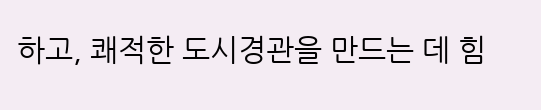하고, 쾌적한 도시경관을 만드는 데 힘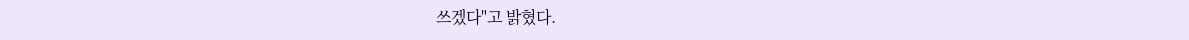쓰겠다"고 밝혔다.